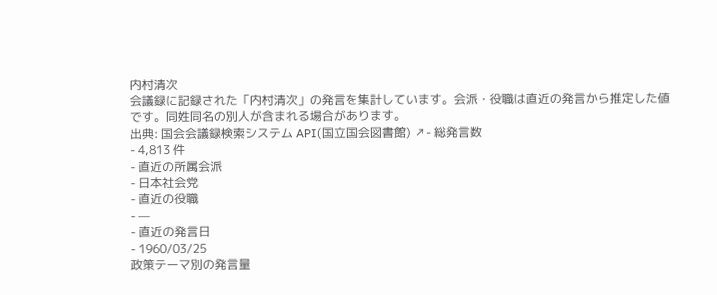内村清次
会議録に記録された「内村清次」の発言を集計しています。会派・役職は直近の発言から推定した値です。同姓同名の別人が含まれる場合があります。
出典: 国会会議録検索システム API(国立国会図書館) ↗- 総発言数
- 4,813 件
- 直近の所属会派
- 日本社会党
- 直近の役職
- —
- 直近の発言日
- 1960/03/25
政策テーマ別の発言量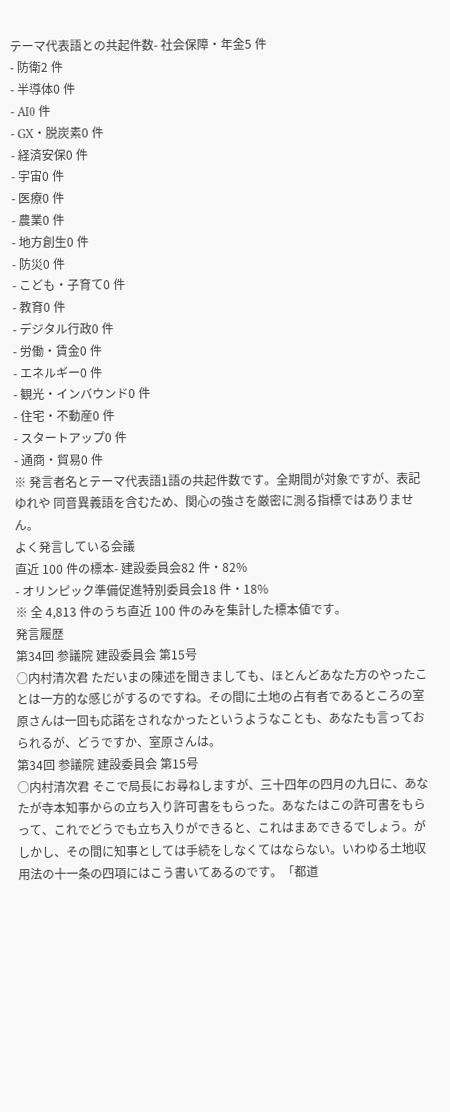テーマ代表語との共起件数- 社会保障・年金5 件
- 防衛2 件
- 半導体0 件
- AI0 件
- GX・脱炭素0 件
- 経済安保0 件
- 宇宙0 件
- 医療0 件
- 農業0 件
- 地方創生0 件
- 防災0 件
- こども・子育て0 件
- 教育0 件
- デジタル行政0 件
- 労働・賃金0 件
- エネルギー0 件
- 観光・インバウンド0 件
- 住宅・不動産0 件
- スタートアップ0 件
- 通商・貿易0 件
※ 発言者名とテーマ代表語1語の共起件数です。全期間が対象ですが、表記ゆれや 同音異義語を含むため、関心の強さを厳密に測る指標ではありません。
よく発言している会議
直近 100 件の標本- 建設委員会82 件・82%
- オリンピック準備促進特別委員会18 件・18%
※ 全 4,813 件のうち直近 100 件のみを集計した標本値です。
発言履歴
第34回 参議院 建設委員会 第15号
○内村清次君 ただいまの陳述を聞きましても、ほとんどあなた方のやったことは一方的な感じがするのですね。その間に土地の占有者であるところの室原さんは一回も応諾をされなかったというようなことも、あなたも言っておられるが、どうですか、室原さんは。
第34回 参議院 建設委員会 第15号
○内村清次君 そこで局長にお尋ねしますが、三十四年の四月の九日に、あなたが寺本知事からの立ち入り許可書をもらった。あなたはこの許可書をもらって、これでどうでも立ち入りができると、これはまあできるでしょう。がしかし、その間に知事としては手続をしなくてはならない。いわゆる土地収用法の十一条の四項にはこう書いてあるのです。「都道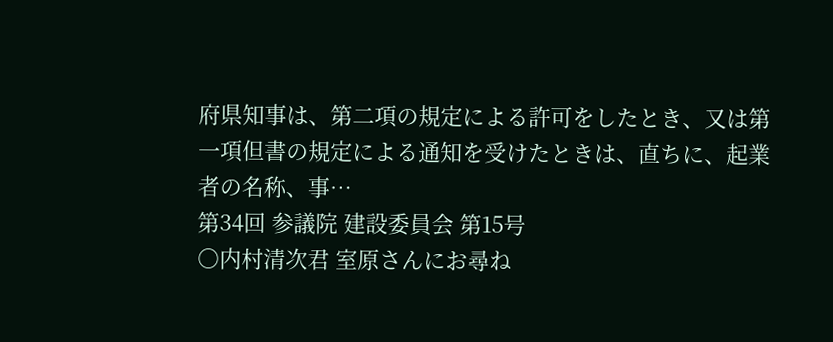府県知事は、第二項の規定による許可をしたとき、又は第一項但書の規定による通知を受けたときは、直ちに、起業者の名称、事…
第34回 参議院 建設委員会 第15号
○内村清次君 室原さんにお尋ね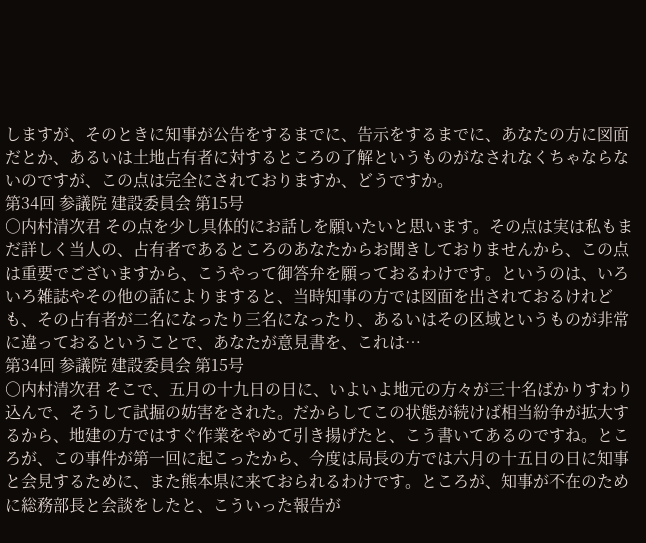しますが、そのときに知事が公告をするまでに、告示をするまでに、あなたの方に図面だとか、あるいは土地占有者に対するところの了解というものがなされなくちゃならないのですが、この点は完全にされておりますか、どうですか。
第34回 参議院 建設委員会 第15号
○内村清次君 その点を少し具体的にお話しを願いたいと思います。その点は実は私もまだ詳しく当人の、占有者であるところのあなたからお聞きしておりませんから、この点は重要でございますから、こうやって御答弁を願っておるわけです。というのは、いろいろ雑誌やその他の話によりますると、当時知事の方では図面を出されておるけれども、その占有者が二名になったり三名になったり、あるいはその区域というものが非常に違っておるということで、あなたが意見書を、これは…
第34回 参議院 建設委員会 第15号
○内村清次君 そこで、五月の十九日の日に、いよいよ地元の方々が三十名ばかりすわり込んで、そうして試掘の妨害をされた。だからしてこの状態が続けば相当紛争が拡大するから、地建の方ではすぐ作業をやめて引き揚げたと、こう書いてあるのですね。ところが、この事件が第一回に起こったから、今度は局長の方では六月の十五日の日に知事と会見するために、また熊本県に来ておられるわけです。ところが、知事が不在のために総務部長と会談をしたと、こういった報告が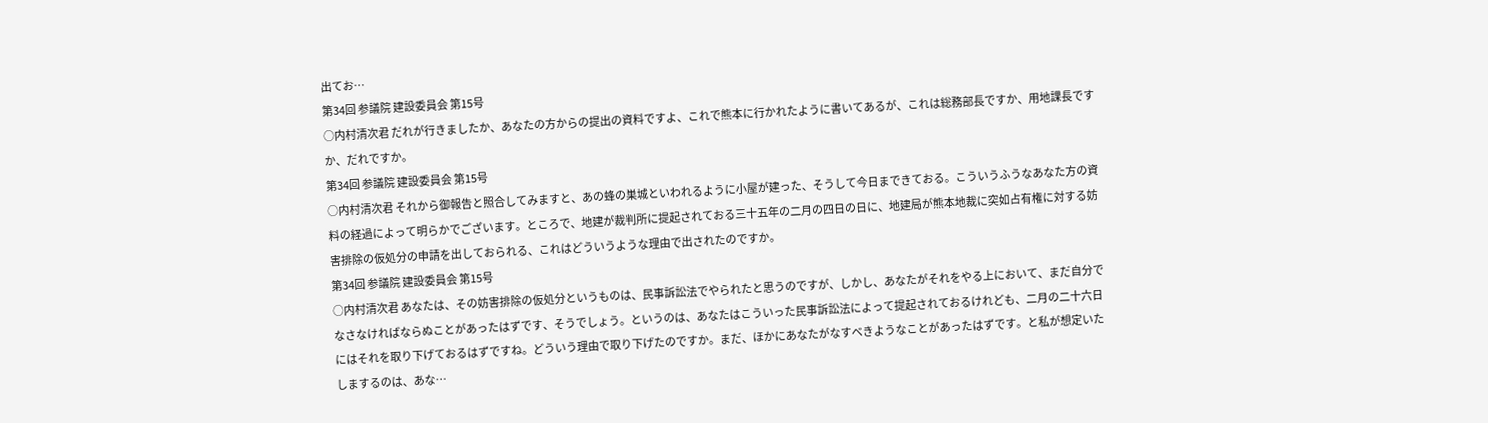出てお…
第34回 参議院 建設委員会 第15号
○内村清次君 だれが行きましたか、あなたの方からの提出の資料ですよ、これで熊本に行かれたように書いてあるが、これは総務部長ですか、用地課長ですか、だれですか。
第34回 参議院 建設委員会 第15号
○内村清次君 それから御報告と照合してみますと、あの蜂の巣城といわれるように小屋が建った、そうして今日まできておる。こういうふうなあなた方の資料の経過によって明らかでございます。ところで、地建が裁判所に提起されておる三十五年の二月の四日の日に、地建局が熊本地裁に突如占有権に対する妨害排除の仮処分の申請を出しておられる、これはどういうような理由で出されたのですか。
第34回 参議院 建設委員会 第15号
○内村清次君 あなたは、その妨害排除の仮処分というものは、民事訴訟法でやられたと思うのですが、しかし、あなたがそれをやる上において、まだ自分でなさなければならぬことがあったはずです、そうでしょう。というのは、あなたはこういった民事訴訟法によって提起されておるけれども、二月の二十六日にはそれを取り下げておるはずですね。どういう理由で取り下げたのですか。まだ、ほかにあなたがなすべきようなことがあったはずです。と私が想定いたしまするのは、あな…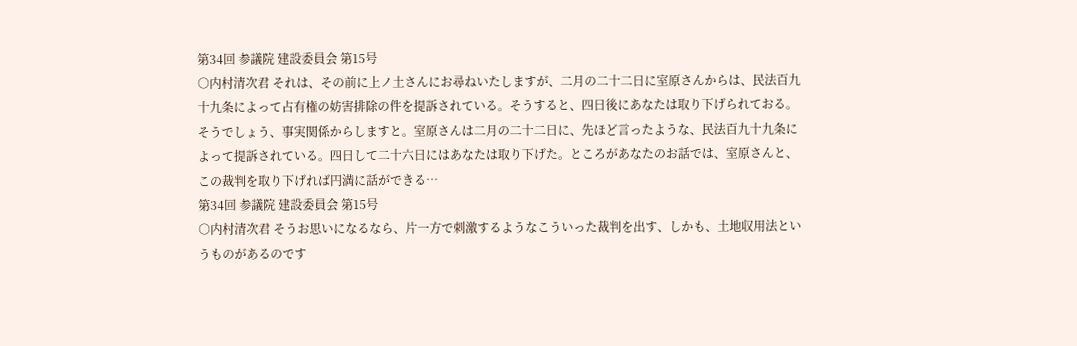第34回 参議院 建設委員会 第15号
○内村清次君 それは、その前に上ノ土さんにお尋ねいたしますが、二月の二十二日に室原さんからは、民法百九十九条によって占有権の妨害排除の件を提訴されている。そうすると、四日後にあなたは取り下げられておる。そうでしょう、事実関係からしますと。室原さんは二月の二十二日に、先ほど言ったような、民法百九十九条によって提訴されている。四日して二十六日にはあなたは取り下げた。ところがあなたのお話では、室原さんと、この裁判を取り下げれば円満に話ができる…
第34回 参議院 建設委員会 第15号
○内村清次君 そうお思いになるなら、片一方で刺激するようなこういった裁判を出す、しかも、土地収用法というものがあるのです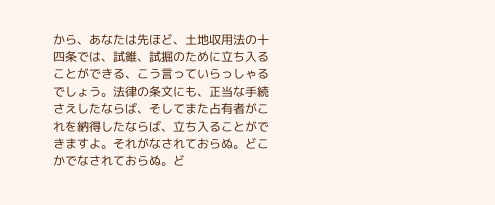から、あなたは先ほど、土地収用法の十四条では、試錐、試掘のために立ち入ることができる、こう言っていらっしゃるでしょう。法律の条文にも、正当な手続さえしたならば、そしてまた占有者がこれを納得したならば、立ち入ることができますよ。それがなされておらぬ。どこかでなされておらぬ。ど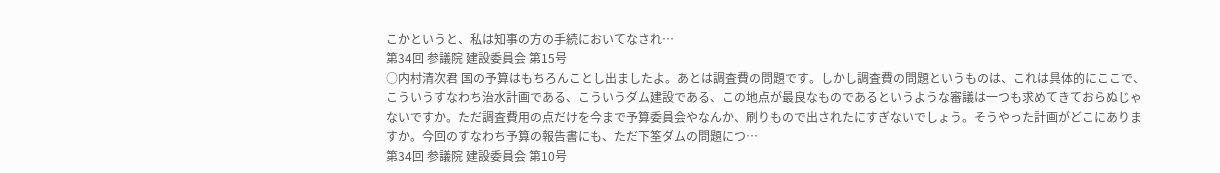こかというと、私は知事の方の手続においてなされ…
第34回 参議院 建設委員会 第15号
○内村清次君 国の予算はもちろんことし出ましたよ。あとは調査費の問題です。しかし調査費の問題というものは、これは具体的にここで、こういうすなわち治水計画である、こういうダム建設である、この地点が最良なものであるというような審議は一つも求めてきておらぬじゃないですか。ただ調査費用の点だけを今まで予算委員会やなんか、刷りもので出されたにすぎないでしょう。そうやった計画がどこにありますか。今回のすなわち予算の報告書にも、ただ下筌ダムの問題につ…
第34回 参議院 建設委員会 第10号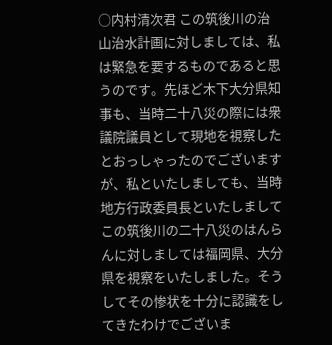○内村清次君 この筑後川の治山治水計画に対しましては、私は緊急を要するものであると思うのです。先ほど木下大分県知事も、当時二十八災の際には衆議院議員として現地を視察したとおっしゃったのでございますが、私といたしましても、当時地方行政委員長といたしましてこの筑後川の二十八災のはんらんに対しましては福岡県、大分県を視察をいたしました。そうしてその惨状を十分に認識をしてきたわけでございま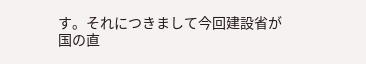す。それにつきまして今回建設省が国の直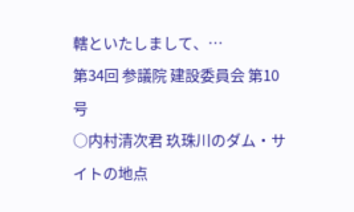轄といたしまして、…
第34回 参議院 建設委員会 第10号
○内村清次君 玖珠川のダム・サイトの地点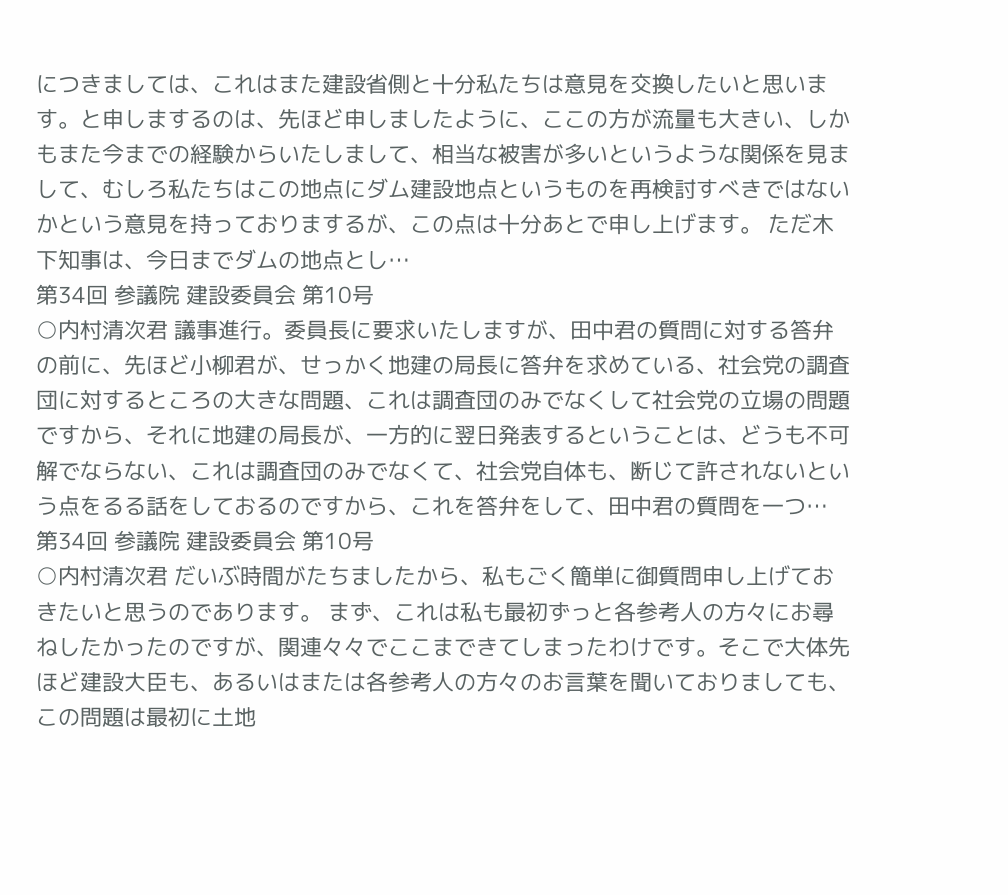につきましては、これはまた建設省側と十分私たちは意見を交換したいと思います。と申しまするのは、先ほど申しましたように、ここの方が流量も大きい、しかもまた今までの経験からいたしまして、相当な被害が多いというような関係を見まして、むしろ私たちはこの地点にダム建設地点というものを再検討すべきではないかという意見を持っておりまするが、この点は十分あとで申し上げます。 ただ木下知事は、今日までダムの地点とし…
第34回 参議院 建設委員会 第10号
○内村清次君 議事進行。委員長に要求いたしますが、田中君の質問に対する答弁の前に、先ほど小柳君が、せっかく地建の局長に答弁を求めている、社会党の調査団に対するところの大きな問題、これは調査団のみでなくして社会党の立場の問題ですから、それに地建の局長が、一方的に翌日発表するということは、どうも不可解でならない、これは調査団のみでなくて、社会党自体も、断じて許されないという点をるる話をしておるのですから、これを答弁をして、田中君の質問を一つ…
第34回 参議院 建設委員会 第10号
○内村清次君 だいぶ時間がたちましたから、私もごく簡単に御質問申し上げておきたいと思うのであります。 まず、これは私も最初ずっと各参考人の方々にお尋ねしたかったのですが、関連々々でここまできてしまったわけです。そこで大体先ほど建設大臣も、あるいはまたは各参考人の方々のお言葉を聞いておりましても、この問題は最初に土地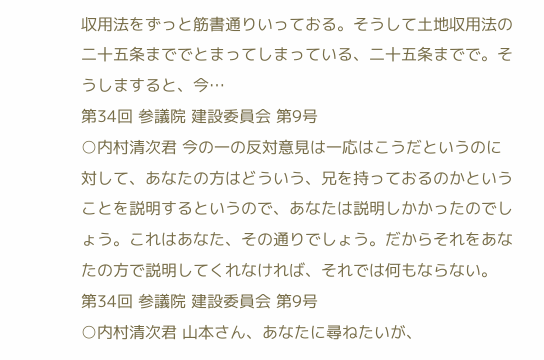収用法をずっと筋書通りいっておる。そうして土地収用法の二十五条まででとまってしまっている、二十五条までで。そうしますると、今…
第34回 参議院 建設委員会 第9号
○内村清次君 今の一の反対意見は一応はこうだというのに対して、あなたの方はどういう、兄を持っておるのかということを説明するというので、あなたは説明しかかったのでしょう。これはあなた、その通りでしょう。だからそれをあなたの方で説明してくれなければ、それでは何もならない。
第34回 参議院 建設委員会 第9号
○内村清次君 山本さん、あなたに尋ねたいが、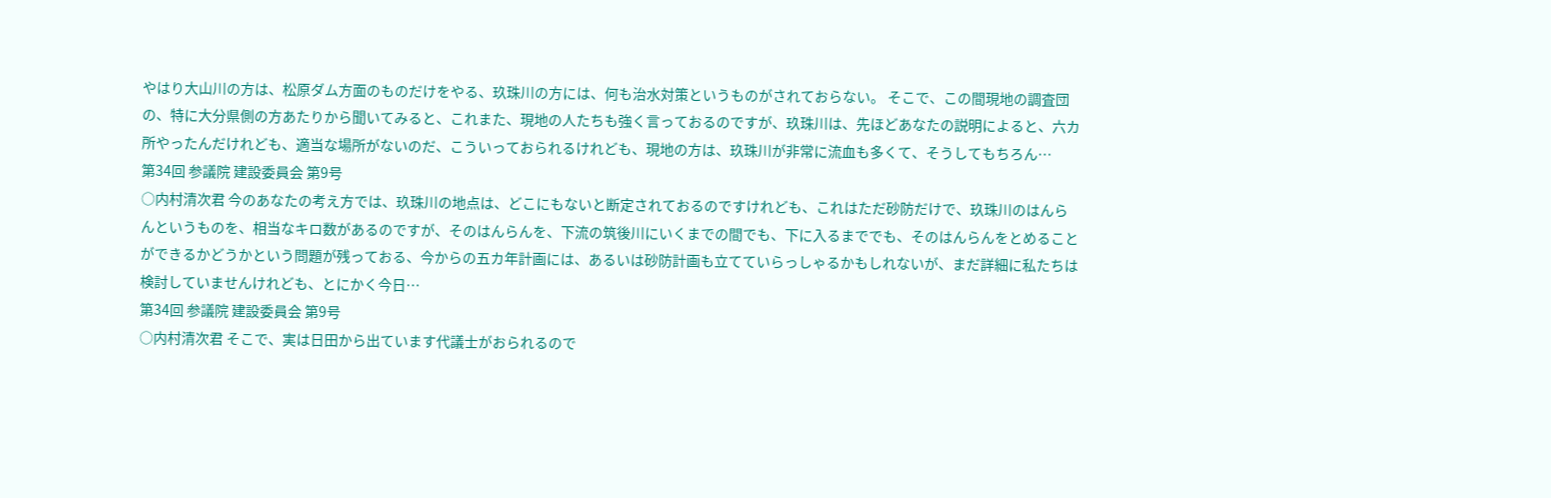やはり大山川の方は、松原ダム方面のものだけをやる、玖珠川の方には、何も治水対策というものがされておらない。 そこで、この間現地の調査団の、特に大分県側の方あたりから聞いてみると、これまた、現地の人たちも強く言っておるのですが、玖珠川は、先ほどあなたの説明によると、六カ所やったんだけれども、適当な場所がないのだ、こういっておられるけれども、現地の方は、玖珠川が非常に流血も多くて、そうしてもちろん…
第34回 参議院 建設委員会 第9号
○内村清次君 今のあなたの考え方では、玖珠川の地点は、どこにもないと断定されておるのですけれども、これはただ砂防だけで、玖珠川のはんらんというものを、相当なキロ数があるのですが、そのはんらんを、下流の筑後川にいくまでの間でも、下に入るまででも、そのはんらんをとめることができるかどうかという問題が残っておる、今からの五カ年計画には、あるいは砂防計画も立てていらっしゃるかもしれないが、まだ詳細に私たちは検討していませんけれども、とにかく今日…
第34回 参議院 建設委員会 第9号
○内村清次君 そこで、実は日田から出ています代議士がおられるので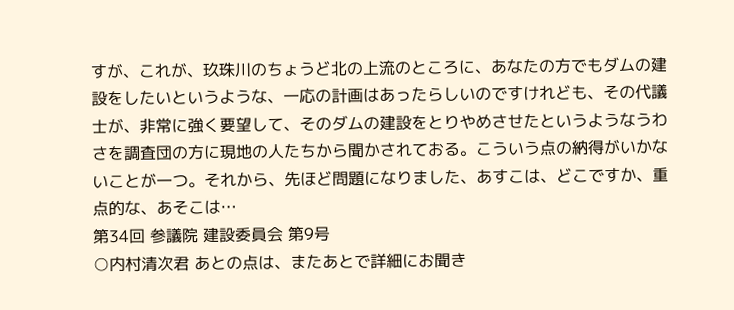すが、これが、玖珠川のちょうど北の上流のところに、あなたの方でもダムの建設をしたいというような、一応の計画はあったらしいのですけれども、その代議士が、非常に強く要望して、そのダムの建設をとりやめさせたというようなうわさを調査団の方に現地の人たちから聞かされておる。こういう点の納得がいかないことが一つ。それから、先ほど問題になりました、あすこは、どこですか、重点的な、あそこは…
第34回 参議院 建設委員会 第9号
○内村清次君 あとの点は、またあとで詳細にお聞き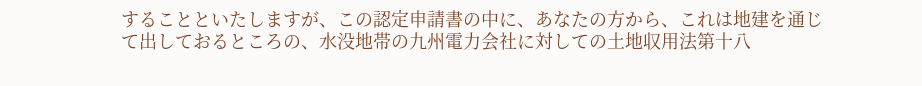することといたしますが、この認定申請書の中に、あなたの方から、これは地建を通じて出しておるところの、水没地帯の九州電力会社に対しての土地収用法第十八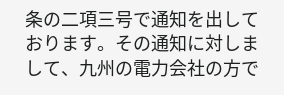条の二項三号で通知を出しております。その通知に対しまして、九州の電力会社の方で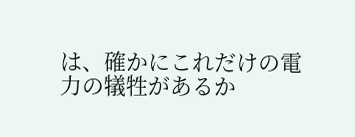は、確かにこれだけの電力の犠牲があるか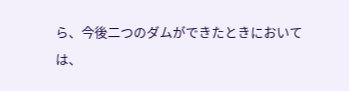ら、今後二つのダムができたときにおいては、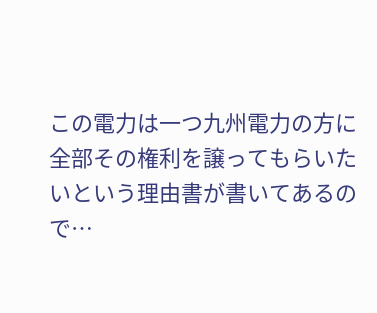この電力は一つ九州電力の方に全部その権利を譲ってもらいたいという理由書が書いてあるので…